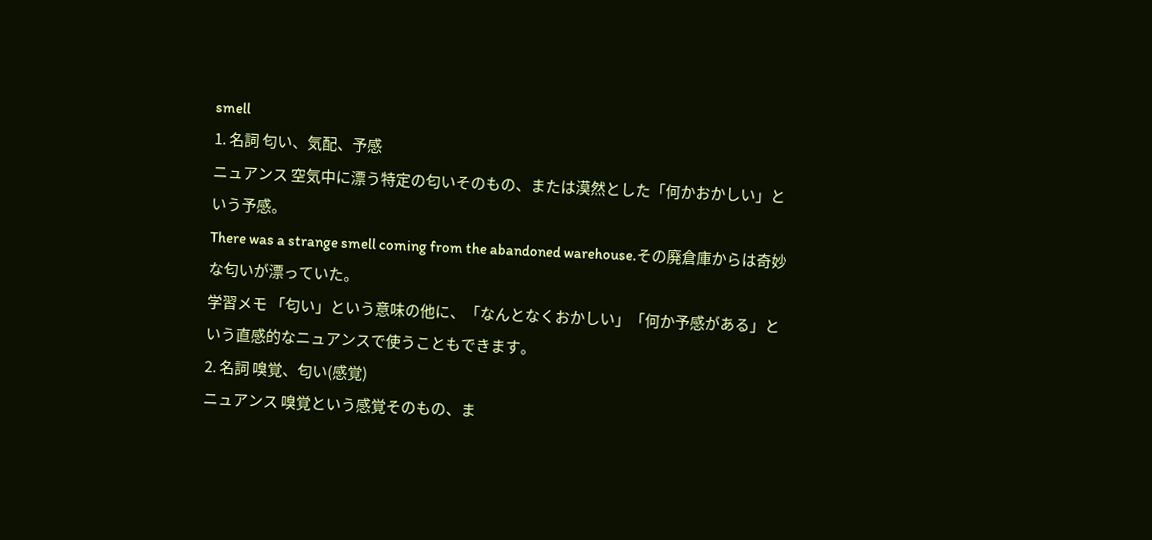smell
1. 名詞 匂い、気配、予感
ニュアンス 空気中に漂う特定の匂いそのもの、または漠然とした「何かおかしい」という予感。
There was a strange smell coming from the abandoned warehouse.その廃倉庫からは奇妙な匂いが漂っていた。
学習メモ 「匂い」という意味の他に、「なんとなくおかしい」「何か予感がある」という直感的なニュアンスで使うこともできます。
2. 名詞 嗅覚、匂い(感覚)
ニュアンス 嗅覚という感覚そのもの、ま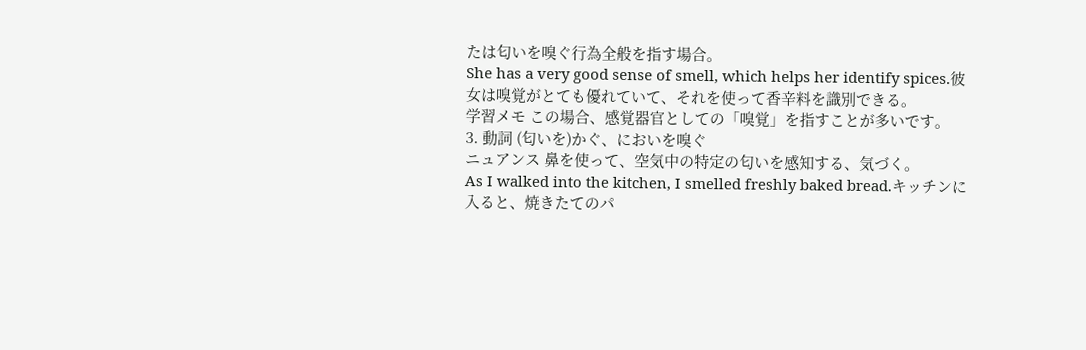たは匂いを嗅ぐ行為全般を指す場合。
She has a very good sense of smell, which helps her identify spices.彼女は嗅覚がとても優れていて、それを使って香辛料を識別できる。
学習メモ この場合、感覚器官としての「嗅覚」を指すことが多いです。
3. 動詞 (匂いを)かぐ、においを嗅ぐ
ニュアンス 鼻を使って、空気中の特定の匂いを感知する、気づく。
As I walked into the kitchen, I smelled freshly baked bread.キッチンに入ると、焼きたてのパ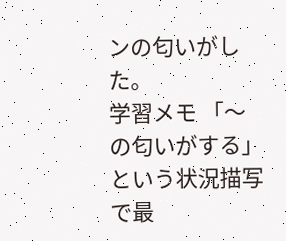ンの匂いがした。
学習メモ 「〜の匂いがする」という状況描写で最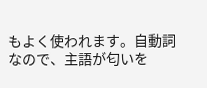もよく使われます。自動詞なので、主語が匂いを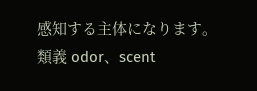感知する主体になります。
類義 odor、scent